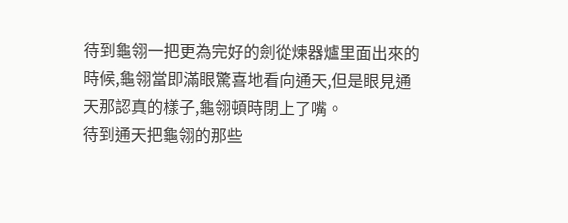待到龜翎一把更為完好的劍從煉器爐里面出來的時候,龜翎當即滿眼驚喜地看向通天,但是眼見通天那認真的樣子,龜翎頓時閉上了嘴。
待到通天把龜翎的那些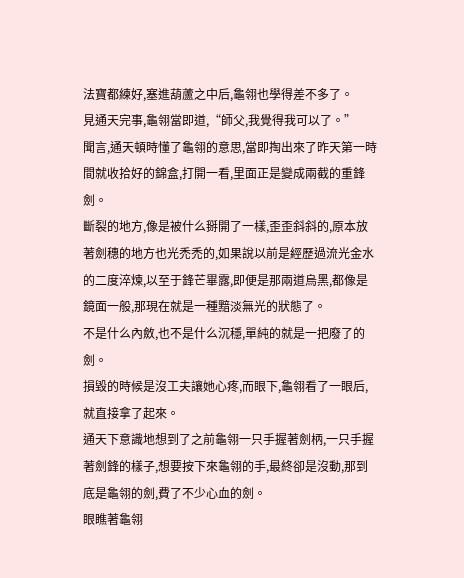法寶都練好,塞進葫蘆之中后,龜翎也學得差不多了。
見通天完事,龜翎當即道,“師父,我覺得我可以了。”
聞言,通天頓時懂了龜翎的意思,當即掏出來了昨天第一時間就收拾好的錦盒,打開一看,里面正是變成兩截的重鋒劍。
斷裂的地方,像是被什么掰開了一樣,歪歪斜斜的,原本放著劍穗的地方也光禿禿的,如果說以前是經歷過流光金水的二度淬煉,以至于鋒芒畢露,即便是那兩道烏黑,都像是鏡面一般,那現在就是一種黯淡無光的狀態了。
不是什么內斂,也不是什么沉穩,單純的就是一把廢了的劍。
損毀的時候是沒工夫讓她心疼,而眼下,龜翎看了一眼后,就直接拿了起來。
通天下意識地想到了之前龜翎一只手握著劍柄,一只手握著劍鋒的樣子,想要按下來龜翎的手,最終卻是沒動,那到底是龜翎的劍,費了不少心血的劍。
眼瞧著龜翎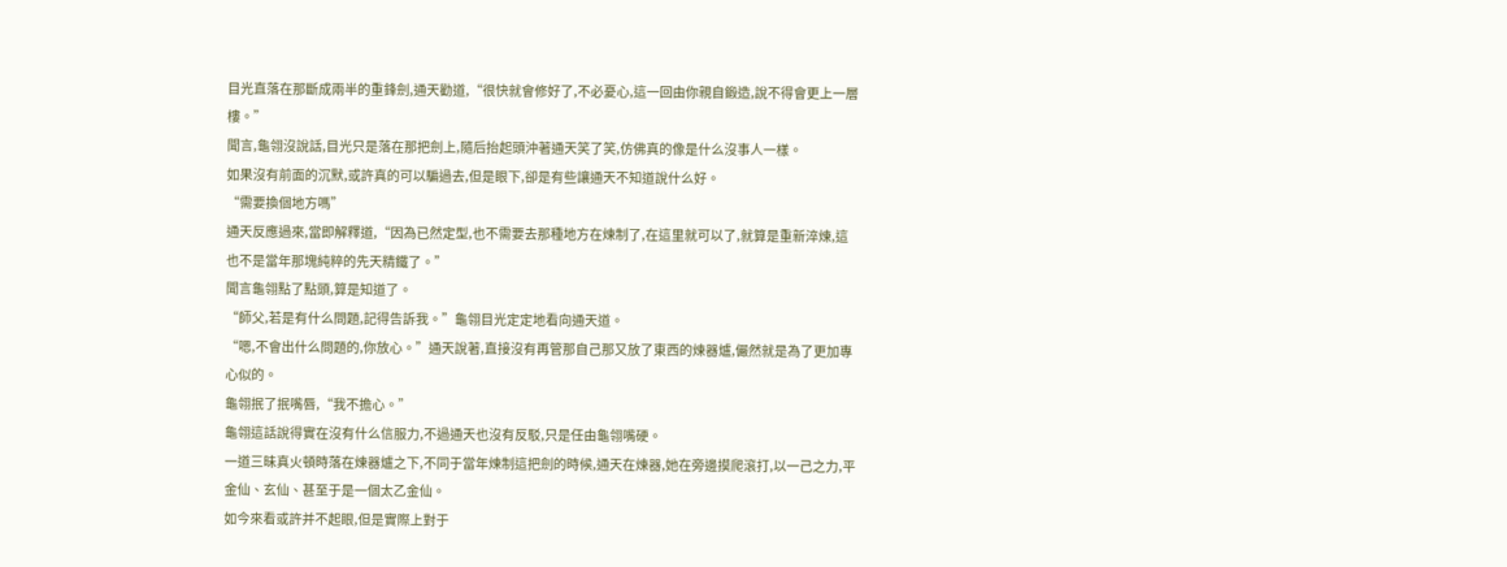目光直落在那斷成兩半的重鋒劍,通天勸道,“很快就會修好了,不必憂心,這一回由你親自鍛造,說不得會更上一層樓。”
聞言,龜翎沒說話,目光只是落在那把劍上,隨后抬起頭沖著通天笑了笑,仿佛真的像是什么沒事人一樣。
如果沒有前面的沉默,或許真的可以騙過去,但是眼下,卻是有些讓通天不知道說什么好。
“需要換個地方嗎”
通天反應過來,當即解釋道,“因為已然定型,也不需要去那種地方在煉制了,在這里就可以了,就算是重新淬煉,這也不是當年那塊純粹的先天精鐵了。”
聞言龜翎點了點頭,算是知道了。
“師父,若是有什么問題,記得告訴我。”龜翎目光定定地看向通天道。
“嗯,不會出什么問題的,你放心。”通天說著,直接沒有再管那自己那又放了東西的煉器爐,儼然就是為了更加專心似的。
龜翎抿了抿嘴唇,“我不擔心。”
龜翎這話說得實在沒有什么信服力,不過通天也沒有反駁,只是任由龜翎嘴硬。
一道三昧真火頓時落在煉器爐之下,不同于當年煉制這把劍的時候,通天在煉器,她在旁邊摸爬滾打,以一己之力,平金仙、玄仙、甚至于是一個太乙金仙。
如今來看或許并不起眼,但是實際上對于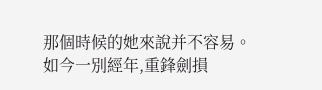那個時候的她來說并不容易。
如今一別經年,重鋒劍損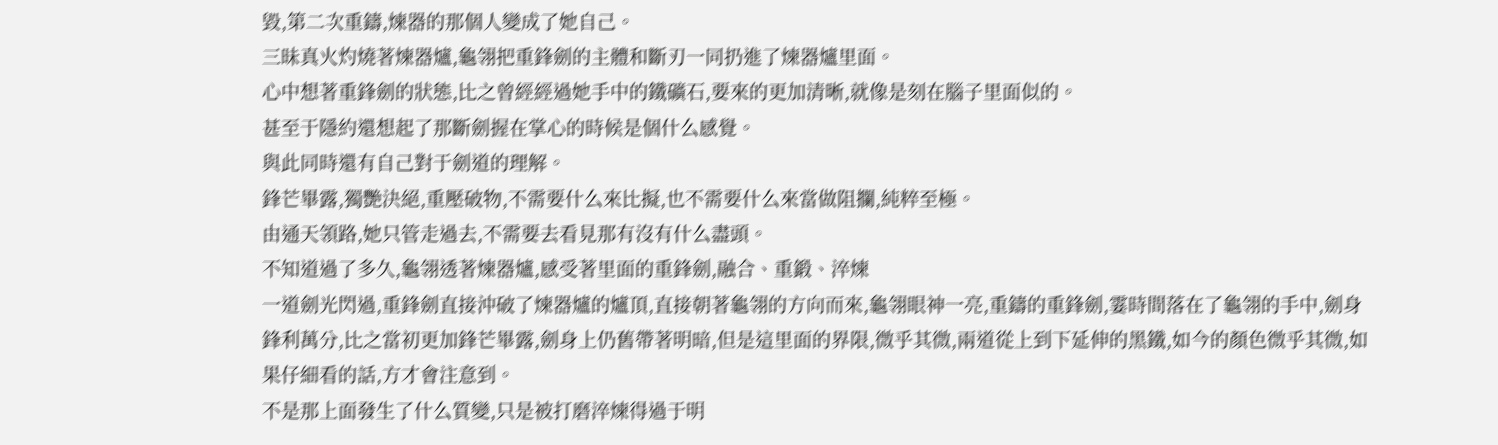毀,第二次重鑄,煉器的那個人變成了她自己。
三昧真火灼燒著煉器爐,龜翎把重鋒劍的主體和斷刃一同扔進了煉器爐里面。
心中想著重鋒劍的狀態,比之曾經經過她手中的鐵礦石,要來的更加清晰,就像是刻在腦子里面似的。
甚至于隱約還想起了那斷劍握在掌心的時候是個什么感覺。
與此同時還有自己對于劍道的理解。
鋒芒畢露,獨艷決絕,重壓破物,不需要什么來比擬,也不需要什么來當做阻攔,純粹至極。
由通天領路,她只管走過去,不需要去看見那有沒有什么盡頭。
不知道過了多久,龜翎透著煉器爐,感受著里面的重鋒劍,融合、重鍛、淬煉
一道劍光閃過,重鋒劍直接沖破了煉器爐的爐頂,直接朝著龜翎的方向而來,龜翎眼神一亮,重鑄的重鋒劍,霎時間落在了龜翎的手中,劍身鋒利萬分,比之當初更加鋒芒畢露,劍身上仍舊帶著明暗,但是這里面的界限,微乎其微,兩道從上到下延伸的黑鐵,如今的顏色微乎其微,如果仔細看的話,方才會注意到。
不是那上面發生了什么質變,只是被打磨淬煉得過于明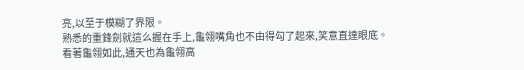亮,以至于模糊了界限。
熟悉的重鋒劍就這么握在手上,龜翎嘴角也不由得勾了起來,笑意直達眼底。
看著龜翎如此,通天也為龜翎高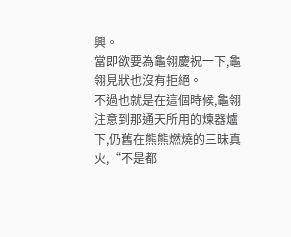興。
當即欲要為龜翎慶祝一下,龜翎見狀也沒有拒絕。
不過也就是在這個時候,龜翎注意到那通天所用的煉器爐下,仍舊在熊熊燃燒的三昧真火,“不是都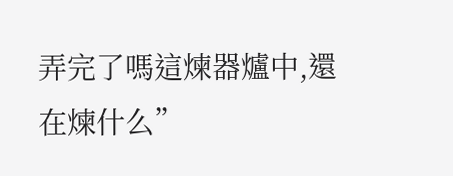弄完了嗎這煉器爐中,還在煉什么”